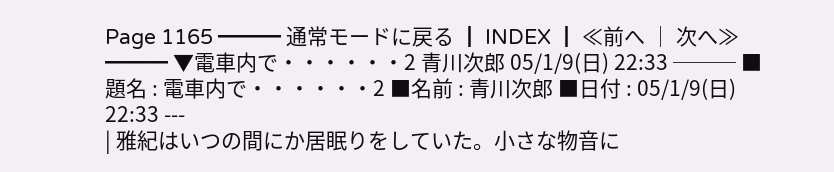Page 1165 ━━━ 通常モードに戻る ┃ INDEX ┃ ≪前へ │ 次へ≫ ━━━ ▼電車内で・・・・・・2 青川次郎 05/1/9(日) 22:33 ─── ■題名 : 電車内で・・・・・・2 ■名前 : 青川次郎 ■日付 : 05/1/9(日) 22:33 ---
| 雅紀はいつの間にか居眠りをしていた。小さな物音に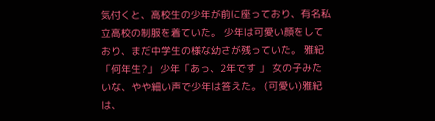気付くと、高校生の少年が前に座っており、有名私立高校の制服を着ていた。 少年は可愛い顔をしており、まだ中学生の様な幼さが残っていた。 雅紀「何年生?」 少年「あっ、2年です 」 女の子みたいな、やや細い声で少年は答えた。 (可愛い)雅紀は、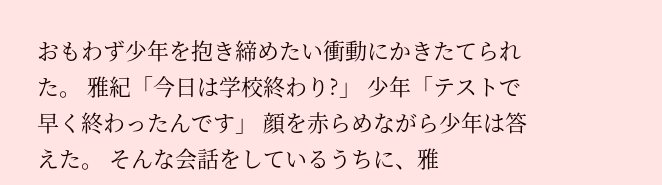おもわず少年を抱き締めたい衝動にかきたてられた。 雅紀「今日は学校終わり?」 少年「テストで早く終わったんです」 顔を赤らめながら少年は答えた。 そんな会話をしているうちに、雅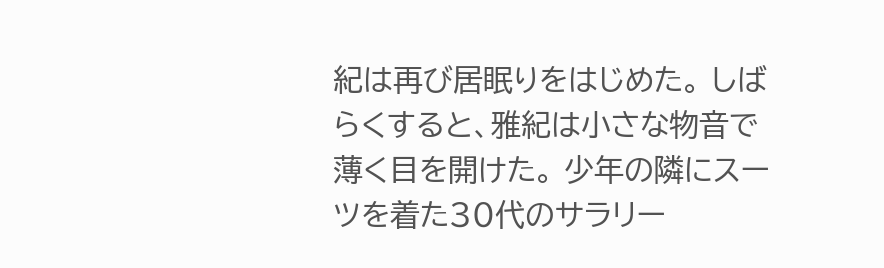紀は再び居眠りをはじめた。 しばらくすると、雅紀は小さな物音で薄く目を開けた。 少年の隣にスーツを着た30代のサラリー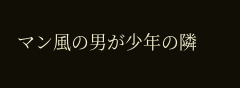マン風の男が少年の隣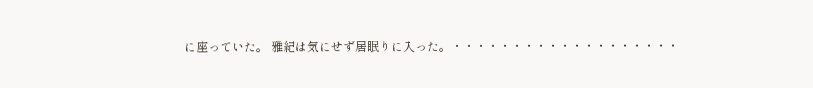に座っていた。 雅紀は気にせず居眠りに入った。・・・・・・・・・・・・・・・・・・・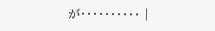が・・・・・・・・・・ |